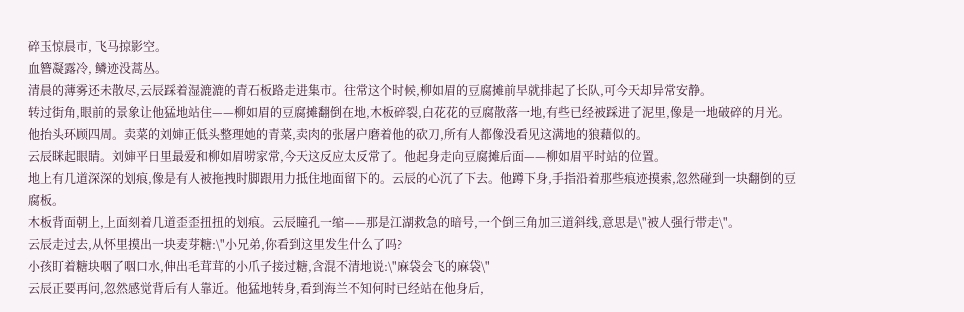碎玉惊晨市, 飞马掠影空。
血簪凝露冷, 鳞迹没蒿丛。
清晨的薄雾还未散尽,云辰踩着湿漉漉的青石板路走进集市。往常这个时候,柳如眉的豆腐摊前早就排起了长队,可今天却异常安静。
转过街角,眼前的景象让他猛地站住——柳如眉的豆腐摊翻倒在地,木板碎裂,白花花的豆腐散落一地,有些已经被踩进了泥里,像是一地破碎的月光。
他抬头环顾四周。卖菜的刘婶正低头整理她的青菜,卖肉的张屠户磨着他的砍刀,所有人都像没看见这满地的狼藉似的。
云辰眯起眼睛。刘婶平日里最爱和柳如眉唠家常,今天这反应太反常了。他起身走向豆腐摊后面——柳如眉平时站的位置。
地上有几道深深的划痕,像是有人被拖拽时脚跟用力抵住地面留下的。云辰的心沉了下去。他蹲下身,手指沿着那些痕迹摸索,忽然碰到一块翻倒的豆腐板。
木板背面朝上,上面刻着几道歪歪扭扭的划痕。云辰瞳孔一缩——那是江湖救急的暗号,一个倒三角加三道斜线,意思是\"被人强行带走\"。
云辰走过去,从怀里摸出一块麦芽糖:\"小兄弟,你看到这里发生什么了吗?
小孩盯着糖块咽了咽口水,伸出毛茸茸的小爪子接过糖,含混不清地说:\"麻袋会飞的麻袋\"
云辰正要再问,忽然感觉背后有人靠近。他猛地转身,看到海兰不知何时已经站在他身后,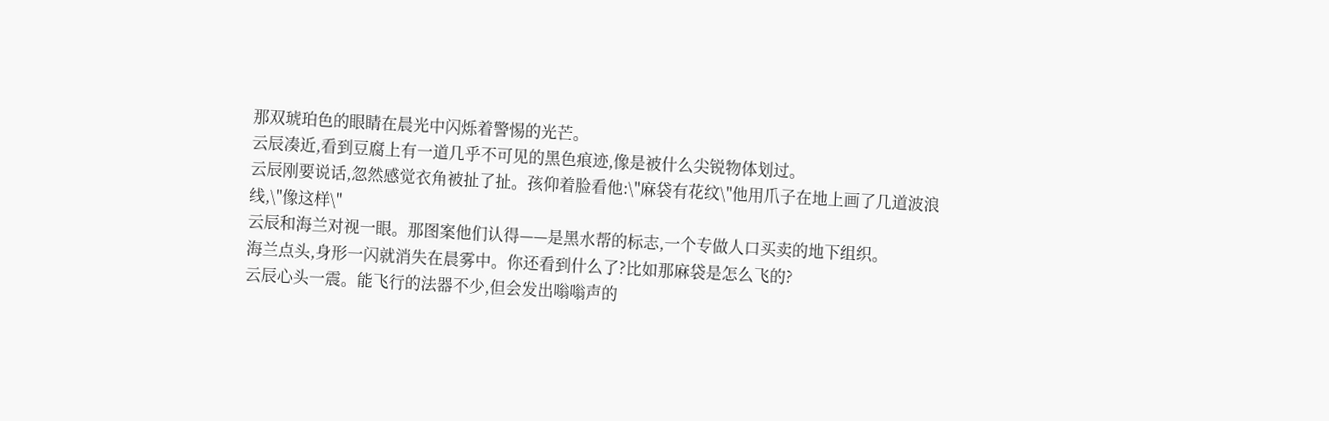那双琥珀色的眼睛在晨光中闪烁着警惕的光芒。
云辰凑近,看到豆腐上有一道几乎不可见的黑色痕迹,像是被什么尖锐物体划过。
云辰刚要说话,忽然感觉衣角被扯了扯。孩仰着脸看他:\"麻袋有花纹\"他用爪子在地上画了几道波浪线,\"像这样\"
云辰和海兰对视一眼。那图案他们认得——是黑水帮的标志,一个专做人口买卖的地下组织。
海兰点头,身形一闪就消失在晨雾中。你还看到什么了?比如那麻袋是怎么飞的?
云辰心头一震。能飞行的法器不少,但会发出嗡嗡声的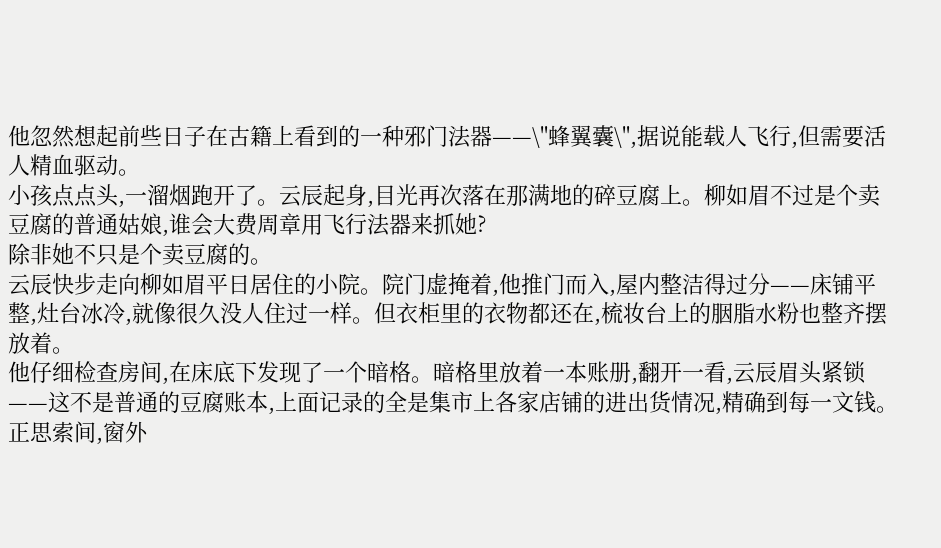他忽然想起前些日子在古籍上看到的一种邪门法器——\"蜂翼囊\",据说能载人飞行,但需要活人精血驱动。
小孩点点头,一溜烟跑开了。云辰起身,目光再次落在那满地的碎豆腐上。柳如眉不过是个卖豆腐的普通姑娘,谁会大费周章用飞行法器来抓她?
除非她不只是个卖豆腐的。
云辰快步走向柳如眉平日居住的小院。院门虚掩着,他推门而入,屋内整洁得过分——床铺平整,灶台冰冷,就像很久没人住过一样。但衣柜里的衣物都还在,梳妆台上的胭脂水粉也整齐摆放着。
他仔细检查房间,在床底下发现了一个暗格。暗格里放着一本账册,翻开一看,云辰眉头紧锁——这不是普通的豆腐账本,上面记录的全是集市上各家店铺的进出货情况,精确到每一文钱。
正思索间,窗外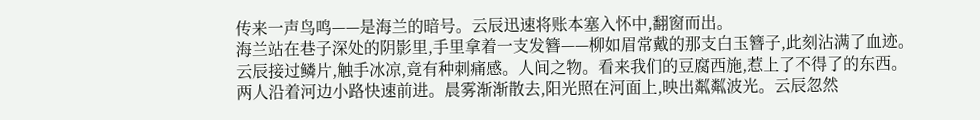传来一声鸟鸣——是海兰的暗号。云辰迅速将账本塞入怀中,翻窗而出。
海兰站在巷子深处的阴影里,手里拿着一支发簪——柳如眉常戴的那支白玉簪子,此刻沾满了血迹。
云辰接过鳞片,触手冰凉,竟有种刺痛感。人间之物。看来我们的豆腐西施,惹上了不得了的东西。
两人沿着河边小路快速前进。晨雾渐渐散去,阳光照在河面上,映出粼粼波光。云辰忽然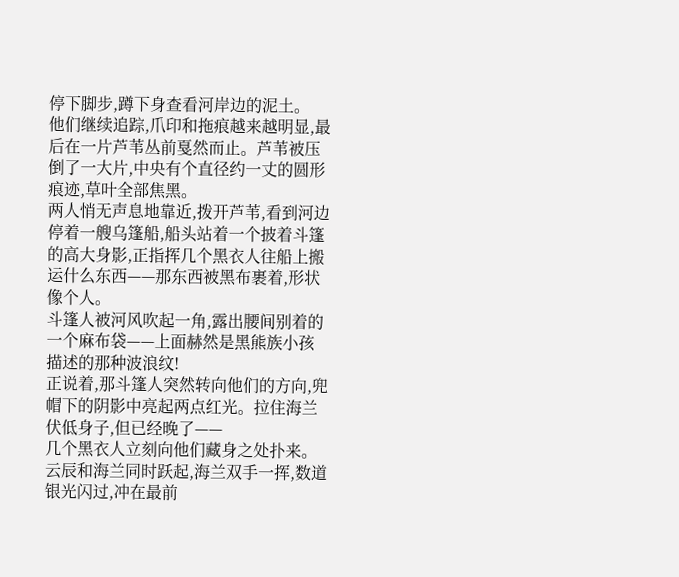停下脚步,蹲下身查看河岸边的泥土。
他们继续追踪,爪印和拖痕越来越明显,最后在一片芦苇丛前戛然而止。芦苇被压倒了一大片,中央有个直径约一丈的圆形痕迹,草叶全部焦黑。
两人悄无声息地靠近,拨开芦苇,看到河边停着一艘乌篷船,船头站着一个披着斗篷的高大身影,正指挥几个黑衣人往船上搬运什么东西——那东西被黑布裹着,形状像个人。
斗篷人被河风吹起一角,露出腰间别着的一个麻布袋——上面赫然是黑熊族小孩描述的那种波浪纹!
正说着,那斗篷人突然转向他们的方向,兜帽下的阴影中亮起两点红光。拉住海兰伏低身子,但已经晚了——
几个黑衣人立刻向他们藏身之处扑来。云辰和海兰同时跃起,海兰双手一挥,数道银光闪过,冲在最前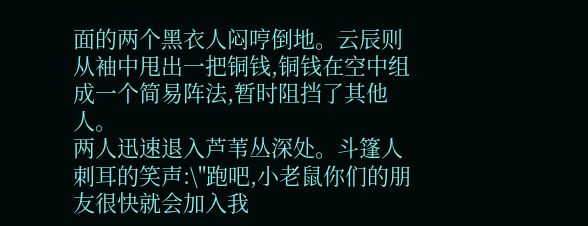面的两个黑衣人闷哼倒地。云辰则从袖中甩出一把铜钱,铜钱在空中组成一个简易阵法,暂时阻挡了其他人。
两人迅速退入芦苇丛深处。斗篷人刺耳的笑声:\"跑吧,小老鼠你们的朋友很快就会加入我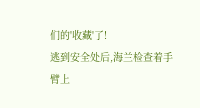们的'收藏'了!
逃到安全处后,海兰检查着手臂上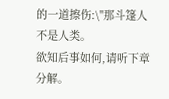的一道擦伤:\"那斗篷人不是人类。
欲知后事如何,请听下章分解。